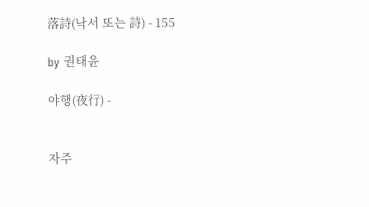落詩(낙서 또는 詩) - 155

by 권태윤

야행(夜行) -


자주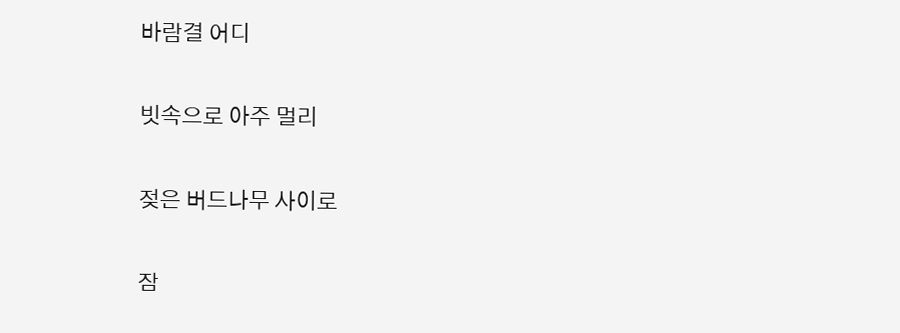바람결 어디

빗속으로 아주 멀리

젖은 버드나무 사이로

잠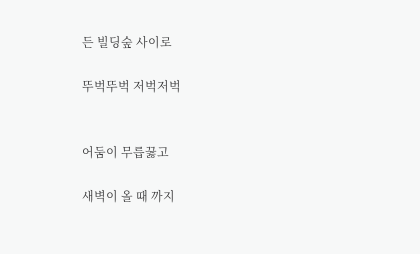든 빌딩숲 사이로

뚜벅뚜벅 저벅저벅


어둠이 무릅꿇고

새벽이 올 때 까지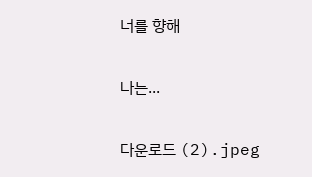너를 향해


나는...


다운로드 (2).jpeg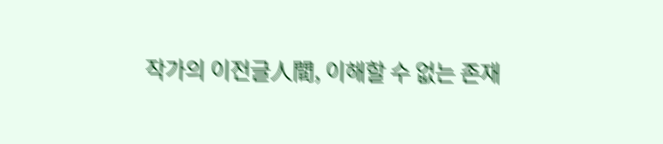작가의 이전글人間, 이해할 수 없는 존재